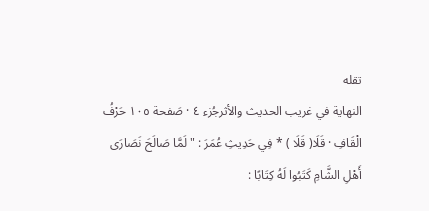تقله
النهاية في غريب الحديث والأثرجُزء ٤ · صَفحة ١٠٥ حَرْفُ الْقَافِ · قَلَا( قَلَا ) * فِي حَدِيثِ عُمَرَ : " لَمَّا صَالَحَ نَصَارَى أَهْلِ الشَّامِ كَتَبُوا لَهُ كِتَابًا :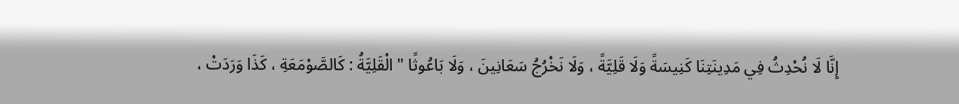إِنَّا لَا نُحْدِثُ فِي مَدِينَتِنَا كَنِيسَةً وَلَا قَلِيَّةً ، وَلَا نَخْرُجُ سَعَانِينَ ، وَلَا بَاعُوثًا " الْقَلِيَّةُ : كَالصَّوْمَعَةِ ، كَذَا وَرَدَتْ ،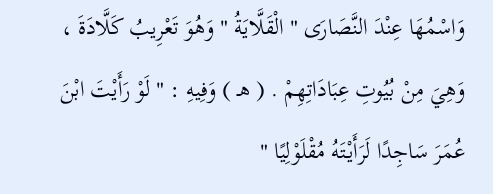وَاسْمُهَا عِنْدَ النَّصَارَى " الْقَلَّايَةُ " وَهُوَ تَعْرِيبُ كَلَّادَةَ ، وَهِيَ مِنْ بُيُوتِ عِبَادَاتِهِمْ . ( هـ ) وَفِيهِ : " لَوْ رَأَيْتَ ابْنَ عُمَرَ سَاجِدًا لَرَأَيْتَهُ مُقْلَوْلِيًا "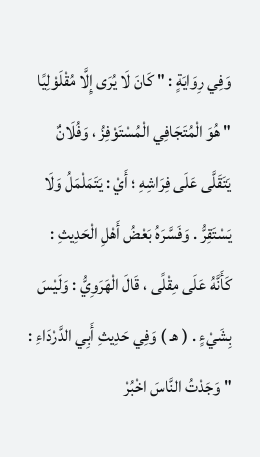وَفِي رِوَايَةٍ : " كَانَ لَا يُرَى إِلَّا مُقْلَوْلِيًا " هُوَ الْمُتَجَافِي الْمُسْتَوْفِزُ ، وَفُلَانٌ يَتَقَلَّى عَلَى فِرَاشِهِ ؛ أَيْ : يَتَمَلْمَلُ وَلَا يَسْتَقِرُّ . وَفَسَّرَهُ بَعْضُ أَهْلِ الْحَدِيثِ : كَأَنَّهُ عَلَى مِقْلًى ، قَالَ الْهَرَوِيُّ : وَلَيْسَ بِشَيْءٍ . ( هـ ) وَفِي حَدِيثِ أَبِي الدَّرْدَاءِ : " وَجَدْتُ النَّاسَ اخْبُرْ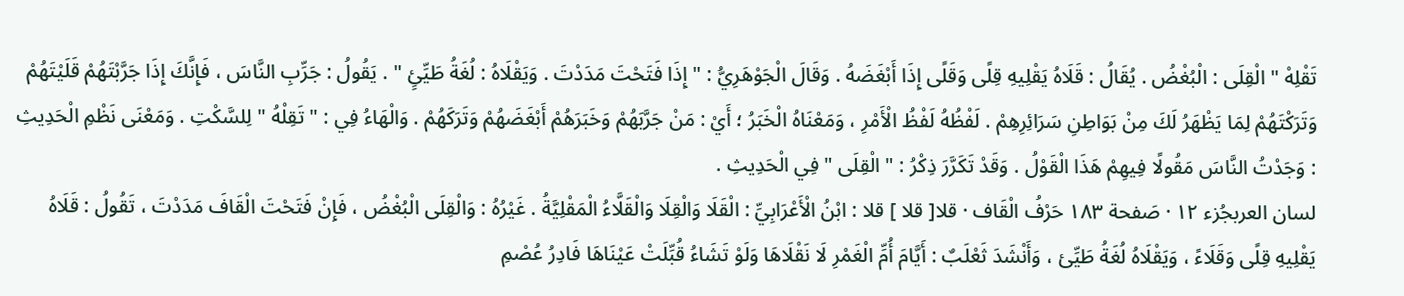تَقْلِهْ " الْقِلَى : الْبُغْضُ . يُقَالُ : قَلَاهُ يَقْلِيهِ قِلًى وَقَلًى إِذَا أَبْغَضَهُ . وَقَالَ الْجَوْهَرِيُّ : " إِذَا فَتَحْتَ مَدَدْتَ . وَيَقْلَاهُ : لُغَةُ طَيِّئٍ " . يَقُولُ : جَرِّبِ النَّاسَ ، فَإِنَّكَ إِذَا جَرَّبْتَهُمْ قَلَيْتَهُمْ وَتَرَكْتَهُمْ لِمَا يَظْهَرُ لَكَ مِنْ بَوَاطِنِ سَرَائِرِهِمْ . لَفْظُهُ لَفْظُ الْأَمْرِ ، وَمَعْنَاهُ الْخَبَرُ ؛ أَيْ : مَنْ جَرَّبَهُمْ وَخَبَرَهُمْ أَبْغَضَهُمْ وَتَرَكَهُمْ . وَالْهَاءُ فِي : " تَقِلْهُ " لِلسَّكْتِ . وَمَعْنَى نَظْمِ الْحَدِيثِ : وَجَدْتُ النَّاسَ مَقُولًا فِيهِمْ هَذَا الْقَوْلُ . وَقَدْ تَكَرَّرَ ذِكْرُ : " الْقِلَى " فِي الْحَدِيثِ .
لسان العربجُزء ١٢ · صَفحة ١٨٣ حَرْفُ الْقَاف · قلا[ قلا ] قلا : ابْنُ الْأَعْرَابِيِّ : الْقَلَا وَالْقِلَا وَالْقَلَّاءُ الْمَقْلِيَّةُ . غَيْرُهُ : وَالْقِلَى الْبُغْضُ ، فَإِنْ فَتَحْتَ الْقَافَ مَدَدْتَ ، تَقُولُ : قَلَاهُ يَقْلِيهِ قِلًى وَقَلَاءً ، وَيَقْلَاهُ لُغَةُ طَيِّئ ، وَأَنْشَدَ ثَعْلَبٌ : أَيَّامَ أُمِّ الْغَمْرِ لَا نَقْلَاهَا وَلَوْ تَشَاءُ قُبِّلَتْ عَيْنَاهَا فَادِرُ عُصْمِ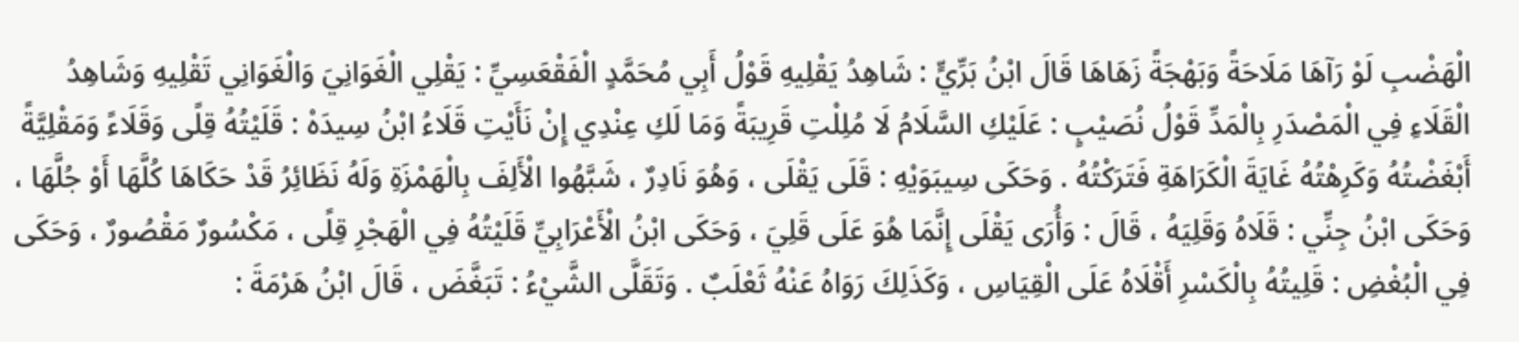الْهَضْبِ لَوْ رَآهَا مَلَاحَةً وَبَهْجَةً زَهَاهَا قَالَ ابْنُ بَرِّيٍّ : شَاهِدُ يَقْلِيهِ قَوْلُ أَبِي مُحَمَّدٍ الْفَقْعَسِيِّ : يَقْلِي الْغَوَانِيَ وَالْغَوَانِي تَقْلِيهِ وَشَاهِدُ الْقَلَاءِ فِي الْمَصْدَرِ بِالْمَدِّ قَوْلُ نُصَيْبٍ : عَلَيْكِ السَّلَامُ لَا مُلِلْتِ قَرِيبَةً وَمَا لَكِ عِنْدِي إِنْ نَأَيْتِ قَلَاءُ ابْنُ سِيدَهْ : قَلَيْتُهُ قِلًى وَقَلَاءً وَمَقْلِيَّةً أَبْغَضْتُهُ وَكَرِهْتُهُ غَايَةَ الْكَرَاهَةِ فَتَرَكْتُهُ . وَحَكَى سِيبَوَيْهِ : قَلَى يَقْلَى ، وَهُوَ نَادِرٌ ، شَبَّهُوا الْأَلِفَ بِالْهَمْزَةِ وَلَهُ نَظَائِرُ قَدْ حَكَاهَا كُلَّهَا أَوْ جُلَّهَا ، وَحَكَى ابْنُ جِنِّي : قَلَاهُ وَقَلِيَهُ ، قَالَ : وَأُرَى يَقْلَى إِنَّمَا هُوَ عَلَى قَلِيَ ، وَحَكَى ابْنُ الْأَعْرَابِيِّ قَلَيْتُهُ فِي الْهَجْرِ قِلًى ، مَكْسُورٌ مَقْصُورٌ ، وَحَكَى فِي الْبُغْضِ : قَلِيتُهُ بِالْكَسْرِ أَقْلَاهُ عَلَى الْقِيَاسِ ، وَكَذَلِكَ رَوَاهُ عَنْهُ ثَعْلَبٌ . وَتَقَلَّى الشَّيْءُ : تَبَغَّضَ ، قَالَ ابْنُ هَرْمَةَ :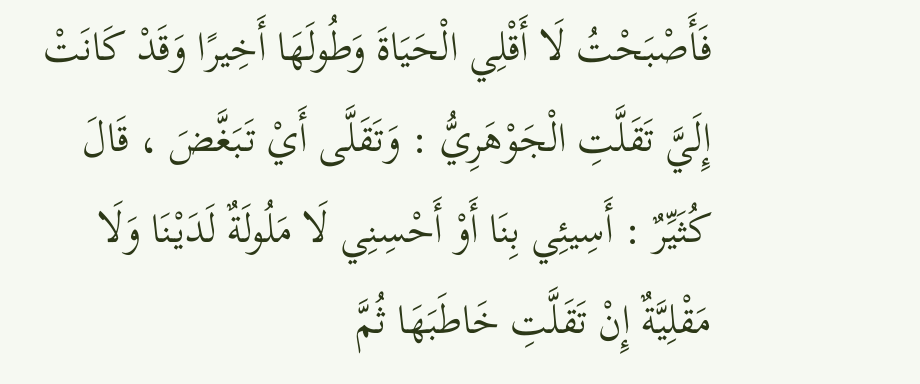فَأَصْبَحْتُ لَا أَقْلِي الْحَيَاةَ وَطُولَهَا أَخِيرًا وَقَدْ كَانَتْ إِلَيَّ تَقَلَّتِ الْجَوْهَرِيُّ : وَتَقَلَّى أَيْ تَبَغَّضَ ، قَالَ كُثَيِّرٌ : أَسِيئِي بِنَا أَوْ أَحْسِنِي لَا مَلُولَةٌ لَدَيْنَا وَلَا مَقْلِيَّةٌ إِنْ تَقَلَّتِ خَاطَبَهَا ثُمَّ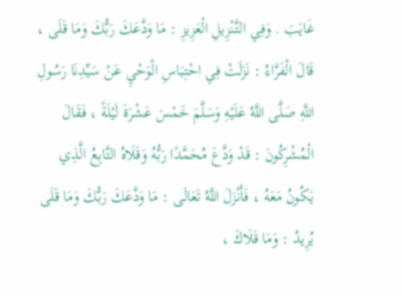غَايَبَ . وَفِي التَّنْزِيلِ الْعَزِيزِ : مَا وَدَّعَكَ رَبُّكَ وَمَا قَلَى ، قَالَ الْفَرَّاءُ : نَزَلَتْ فِي احْتِبَاسِ الْوَحْيِ عَنْ سَيِّدِنَا رَسُولِ اللَّهِ صَلَّى اللَّهُ عَلَيْهِ وَسَلَّمَ خَمْسَ عَشْرَةَ لَيْلَةً ، فَقَالَ الْمُشْرِكُونَ : قَدْ وَدَّعَ مُحَمَّدًا رَبُّهُ وَقَلَاهُ التَّابِعُ الَّذِي يَكُونُ مَعَهُ ، فَأَنْزَلَ اللَّهُ تَعَالَى : مَا وَدَّعَكَ رَبُّكَ وَمَا قَلَى يُرِيدُ : وَمَا قَلَاكَ ،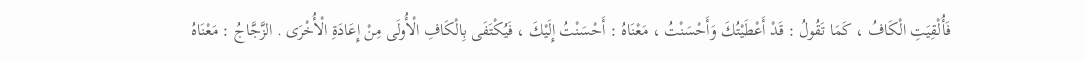فَأُلْقِيَتِ الْكَافُ ، كَمَا تَقُولُ : قَدْ أَعْطَيْتُكَ وَأَحْسَنْتُ ، مَعْنَاهُ : أَحْسَنْتُ إِلَيْكَ ، فَيُكْتَفَى بِالْكَافِ الْأُولَى مِنْ إِعَادَةِ الْأُخْرَى . الزَّجَّاجُ : مَعْنَاهُ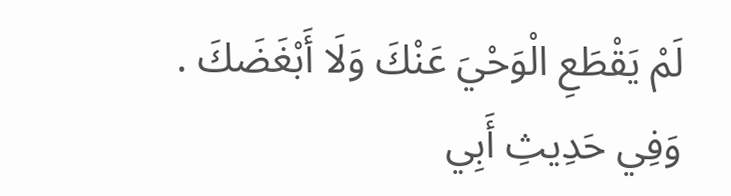لَمْ يَقْطَعِ الْوَحْيَ عَنْكَ وَلَا أَبْغَضَكَ . وَفِي حَدِيثِ أَبِي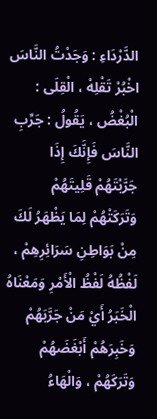الدَّرْدَاءِ : وَجَدْتُ النَّاسَ اخْبُرْ تَقْلِهْ ، الْقِلَى : الْبُغْضُ ، يَقُولُ : جَرِّبِ النَّاسَ فَإِنَّكَ إِذَا جَرَّبْتَهُمْ قَلِيتَهُمْ وَتَرَكَتْهُمْ لِمَا يَظْهَرُ لَكَ مِنْ بَوَاطِنِ سَرَائِرِهِمْ ، لَفْظُهُ لَفْظُ الْأَمْرِ وَمَعْنَاهُ الْخَبَرُ أَيْ مَنْ جَرَّبَهُمْ وَخَبِرَهُمْ أَبْغَضَهُمْ وَتَرَكَهُمْ ، وَالْهَاءُ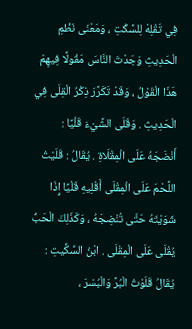فِي تَقْلِهْ لِلسَّكْتِ ، وَمَعْنَى نَظْمِ الْحَدِيثِ وَجَدْتَ النَّاسَ مَقُولًا فِيهِمْ هَذَا الْقَوْلُ ، وَقَدْ تَكَرَّرَ ذِكْرُ الْقِلَى فِي الْحَدِيثِ . وَقَلَى الشَّيْءَ قَلْيًا : أَنْضَجَهُ عَلَى الْمِقْلَاةِ . يُقَالُ : قَلَيْتُ اللَّحْمَ عَلَى الْمِقْلَى أَقْلِيهِ قَلْيًا إِذَا شَوَيْتَهُ حَتَّى تُنْضِجَهُ ، وَكَذَلِكَ الْحَبُّ يُقْلَى عَلَى الْمِقْلَى . ابْنُ السِّكِّيتِ : يُقَالُ قَلَوْتُ الْبُرَّ وَالْبُسْرَ ،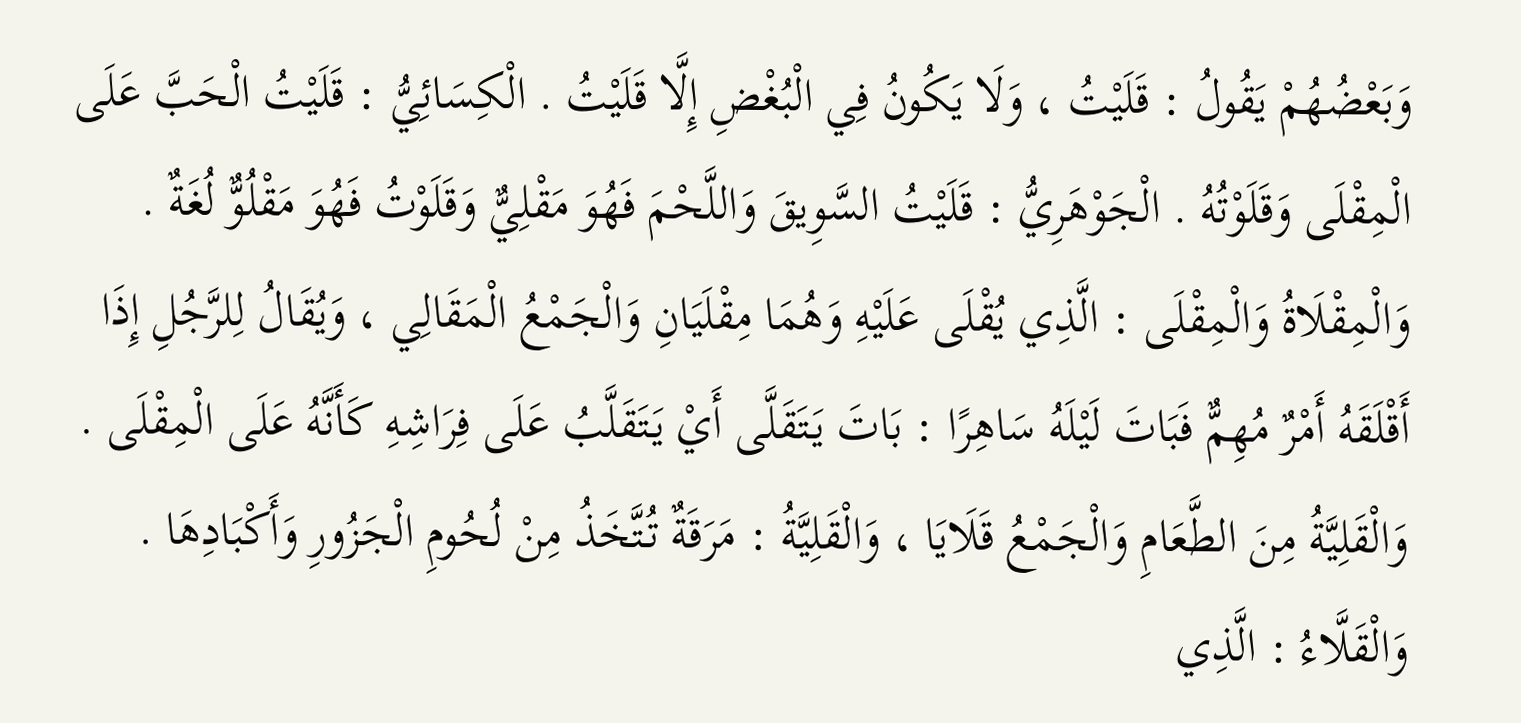وَبَعْضُهُمْ يَقُولُ : قَلَيْتُ ، وَلَا يَكُونُ فِي الْبُغْضِ إِلَّا قَلَيْتُ . الْكِسَائِيُّ : قَلَيْتُ الْحَبَّ عَلَى الْمِقْلَى وَقَلَوْتُهُ . الْجَوْهَرِيُّ : قَلَيْتُ السَّوِيقَ وَاللَّحْمَ فَهُوَ مَقْلِيٌّ وَقَلَوْتُ فَهُوَ مَقْلُوٌّ لُغَةٌ . وَالْمِقْلَاةُ وَالْمِقْلَى : الَّذِي يُقْلَى عَلَيْهِ وَهُمَا مِقْلَيَانِ وَالْجَمْعُ الْمَقَالِي ، وَيُقَالُ لِلرَّجُلِ إِذَا أَقْلَقَهُ أَمْرٌ مُهِمٌّ فَبَاتَ لَيْلَهُ سَاهِرًا : بَاتَ يَتَقَلَّى أَيْ يَتَقَلَّبُ عَلَى فِرَاشِهِ كَأَنَّهُ عَلَى الْمِقْلَى . وَالْقَلِيَّةُ مِنَ الطَّعَامِ وَالْجَمْعُ قَلَايَا ، وَالْقَلِيَّةُ : مَرَقَةٌ تُتَّخَذُ مِنْ لُحُومِ الْجَزُورِ وَأَكْبَادِهَا . وَالْقَلَّاءُ : الَّذِي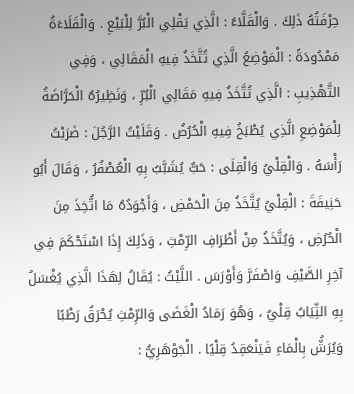حِرْفَتُهُ ذَلِكَ . وَالْقَلَّاءُ : الَّذِي يَقْلِي الْبُرَّ لِلْبَيْعِ . وَالْقَلَاءَةُ مَمْدُودَةً : الْمَوْضِعُ الَّذِي تُتَّخَذُ فِيهِ الْمَقَالِي ، وَفِي التَّهْذِيبِ : الَّذِي تُتَّخَذُ فِيهِ مَقَالِي الْبُرِّ ، وَنَظِيرُهُ الْحَرَّاضَةُ لِلْمَوْضِعِ الَّذِي يُطْبَخُ فِيهِ الْحُرُضُ . وَقَلَيْتُ الرَّجُلَ : ضَرَبْتُ رَأْسَهُ . وَالْقِلْيُ وَالْقِلَى : حَبٌّ يُشَبَّبُ بِهِ الْعُصْفُرُ ، وَقَالَ أَبُو حَنِيفَةَ : الْقِلْيُ يُتَّخَذُ مِنَ الْحَمْضِ ، وَأَجْوَدُهُ مَا اتُّخِذَ مِنَ الْحُرُضِ ، وَيُتَّخَذُ مِنْ أَطْرَافِ الرِّمْثِ ، وَذَلِكَ إِذَا اسْتَحْكَمَ فِي آخِرِ الصَّيْفِ وَاصْفَرَّ وَأَوْرَسَ . اللَّيْثُ : يُقَالُ لِهَذَا الَّذِي يُغْسَلُ بِهِ الثِّيَابُ قِلْيٌ ، وَهُوَ رَمَادُ الْغَضَى وَالرِّمْثِ يُحْرَقُ رَطْبًا وَيُرَشُّ بِالْمَاءِ فَيَنْعَقِدُ قِلْيًا . الْجَوْهَرِيُّ :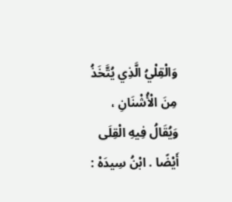وَالْقِلْيُ الَّذِي يُتَّخَذُ مِنَ الْأُشْنَانِ ، وَيُقَالُ فِيهِ الْقِلَى أَيْضًا . ابْنُ سِيدَهْ :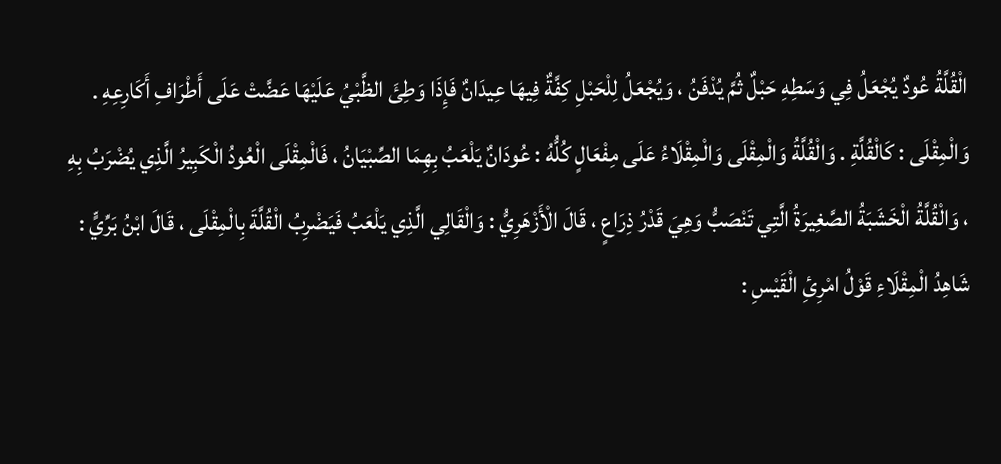الْقُلَّةُ عُودٌ يُجْعَلُ فِي وَسَطِهِ حَبْلٌ ثُمَّ يُدْفَنُ ، وَيُجْعَلُ لِلْحَبْلِ كِفَّةٌ فِيهَا عِيدَانٌ فَإِذَا وَطِئَ الظَّبْيُ عَلَيْهَا عَضَّتْ عَلَى أَطْرَافِ أَكَارِعِهِ . وَالْمِقْلَى : كَالْقُلَّةِ . وَالْقُلَّةُ وَالْمِقْلَى وَالْمِقْلَاءُ عَلَى مِفْعَالٍ كُلُّهُ : عُودَانٌ يَلْعَبُ بِهِمَا الصِّبْيَانُ ، فَالْمِقْلَى الْعُودُ الْكَبِيرُ الَّذِي يُضْرَبُ بِهِ ، وَالْقُلَّةُ الْخَشَبَةُ الصَّغِيرَةُ الَّتِي تَنْصَبُّ وَهِيَ قَدْرُ ذِرَاعٍ ، قَالَ الْأَزْهَرِيُّ : وَالْقَالِي الَّذِي يَلْعَبُ فَيَضْرِبُ الْقُلَّةَ بِالْمِقْلَى ، قَالَ ابْنُ بَرِّيٍّ : شَاهِدُ الْمِقْلَاءِ قَوْلُ امْرِئِ الْقَيْسِ :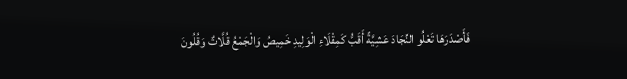فَأَصْدَرَهَا تَعْلُو النِّجَادَ عَشِيَّةً أَقَبُّ كَمِقْلَاءِ الْوَلِيدِ خَمِيصُ وَالْجَمْعُ قُلَّاتٌ وَقُلُونَ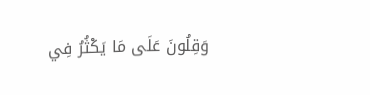وَقِلُونَ عَلَى مَا يَكْثُرُ فِي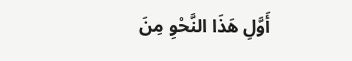أَوَّلِ هَذَا النَّحْوِ مِنَ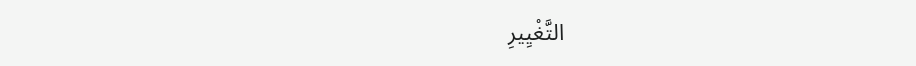التَّغْيِيرِ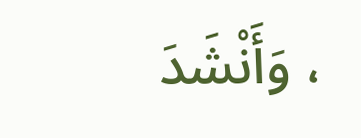، وَأَنْشَدَ